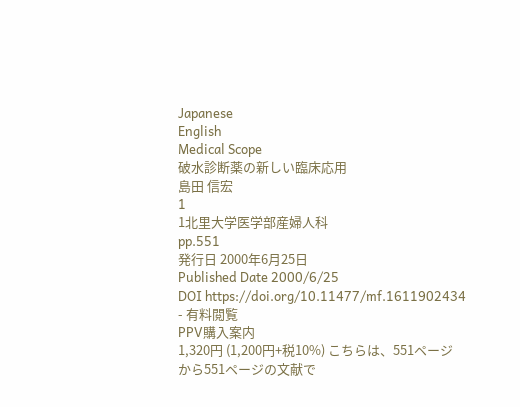Japanese
English
Medical Scope
破水診断薬の新しい臨床応用
島田 信宏
1
1北里大学医学部産婦人科
pp.551
発行日 2000年6月25日
Published Date 2000/6/25
DOI https://doi.org/10.11477/mf.1611902434
- 有料閲覧
PPV購入案内
1,320円 (1,200円+税10%) こちらは、551ページから551ページの文献で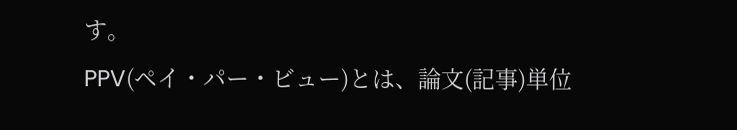す。
PPV(ペイ・パー・ビュー)とは、論文(記事)単位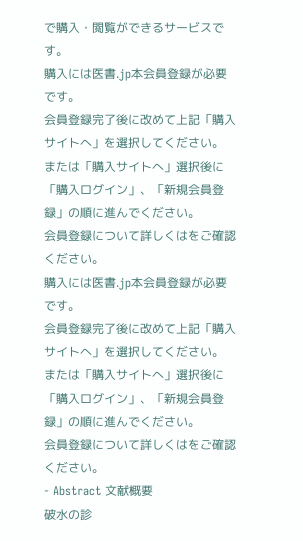で購入・閲覧ができるサービスです。
購入には医書.jp本会員登録が必要です。
会員登録完了後に改めて上記「購入サイトへ」を選択してください。
または「購入サイトへ」選択後に「購入ログイン」、「新規会員登録」の順に進んでください。
会員登録について詳しくはをご確認ください。
購入には医書.jp本会員登録が必要です。
会員登録完了後に改めて上記「購入サイトへ」を選択してください。
または「購入サイトへ」選択後に「購入ログイン」、「新規会員登録」の順に進んでください。
会員登録について詳しくはをご確認ください。
- Abstract 文献概要
破水の診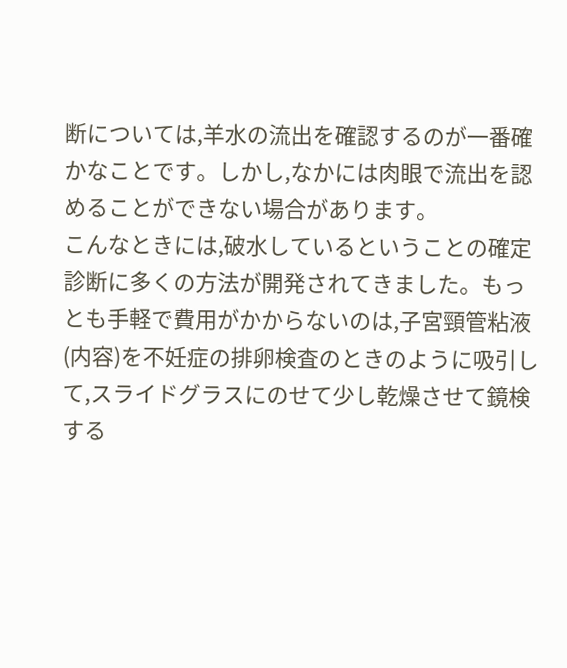断については,羊水の流出を確認するのが一番確かなことです。しかし,なかには肉眼で流出を認めることができない場合があります。
こんなときには,破水しているということの確定診断に多くの方法が開発されてきました。もっとも手軽で費用がかからないのは,子宮頸管粘液(内容)を不妊症の排卵検査のときのように吸引して,スライドグラスにのせて少し乾燥させて鏡検する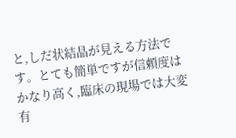と,しだ状結晶が見える方法です。とても簡単ですが信頼度はかなり高く,臨床の現場では大変有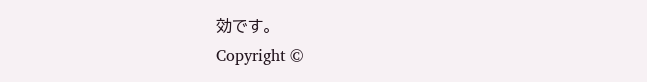効です。
Copyright ©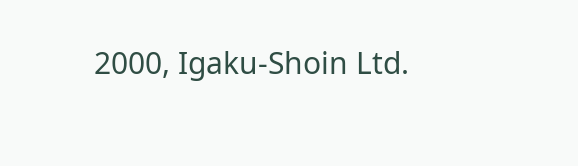2000, Igaku-Shoin Ltd.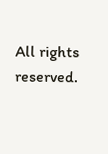All rights reserved.